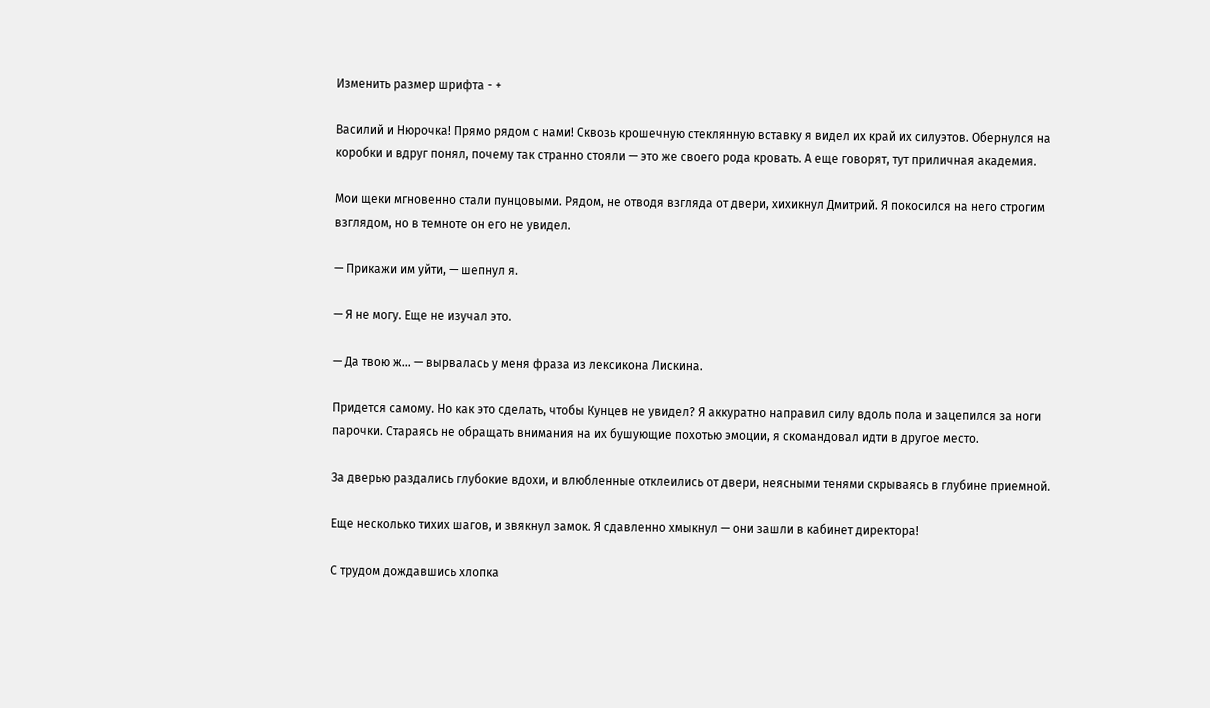Изменить размер шрифта - +

Василий и Нюрочка! Прямо рядом с нами! Сквозь крошечную стеклянную вставку я видел их край их силуэтов. Обернулся на коробки и вдруг понял, почему так странно стояли — это же своего рода кровать. А еще говорят, тут приличная академия.

Мои щеки мгновенно стали пунцовыми. Рядом, не отводя взгляда от двери, хихикнул Дмитрий. Я покосился на него строгим взглядом, но в темноте он его не увидел.

— Прикажи им уйти, — шепнул я.

— Я не могу. Еще не изучал это.

— Да твою ж... — вырвалась у меня фраза из лексикона Лискина.

Придется самому. Но как это сделать, чтобы Кунцев не увидел? Я аккуратно направил силу вдоль пола и зацепился за ноги парочки. Стараясь не обращать внимания на их бушующие похотью эмоции, я скомандовал идти в другое место.

За дверью раздались глубокие вдохи, и влюбленные отклеились от двери, неясными тенями скрываясь в глубине приемной.

Еще несколько тихих шагов, и звякнул замок. Я сдавленно хмыкнул — они зашли в кабинет директора!

С трудом дождавшись хлопка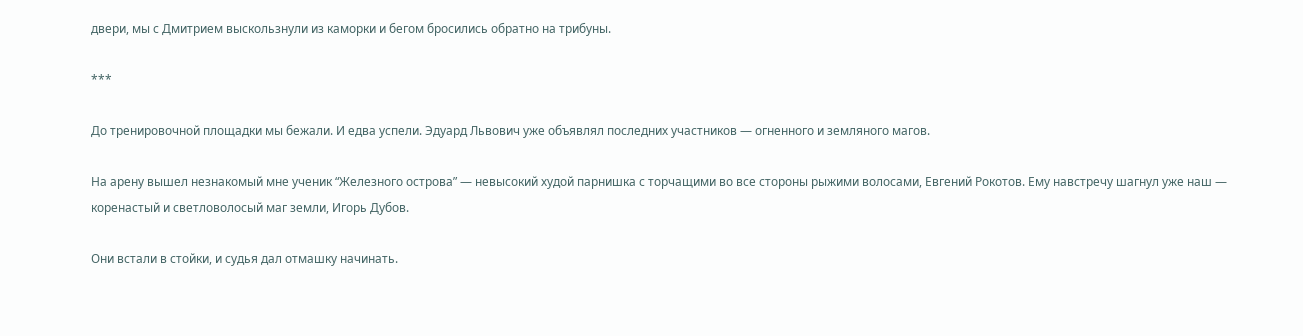двери, мы с Дмитрием выскользнули из каморки и бегом бросились обратно на трибуны.

***

До тренировочной площадки мы бежали. И едва успели. Эдуард Львович уже объявлял последних участников — огненного и земляного магов.

На арену вышел незнакомый мне ученик “Железного острова” — невысокий худой парнишка с торчащими во все стороны рыжими волосами, Евгений Рокотов. Ему навстречу шагнул уже наш — коренастый и светловолосый маг земли, Игорь Дубов.

Они встали в стойки, и судья дал отмашку начинать.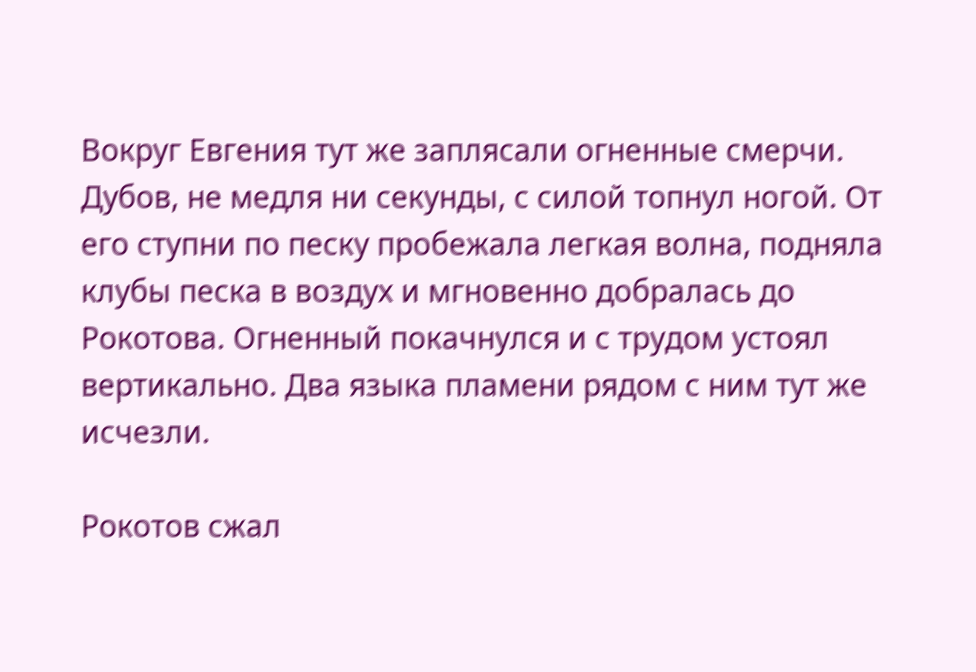Вокруг Евгения тут же заплясали огненные смерчи. Дубов, не медля ни секунды, с силой топнул ногой. От его ступни по песку пробежала легкая волна, подняла клубы песка в воздух и мгновенно добралась до Рокотова. Огненный покачнулся и с трудом устоял вертикально. Два языка пламени рядом с ним тут же исчезли.

Рокотов сжал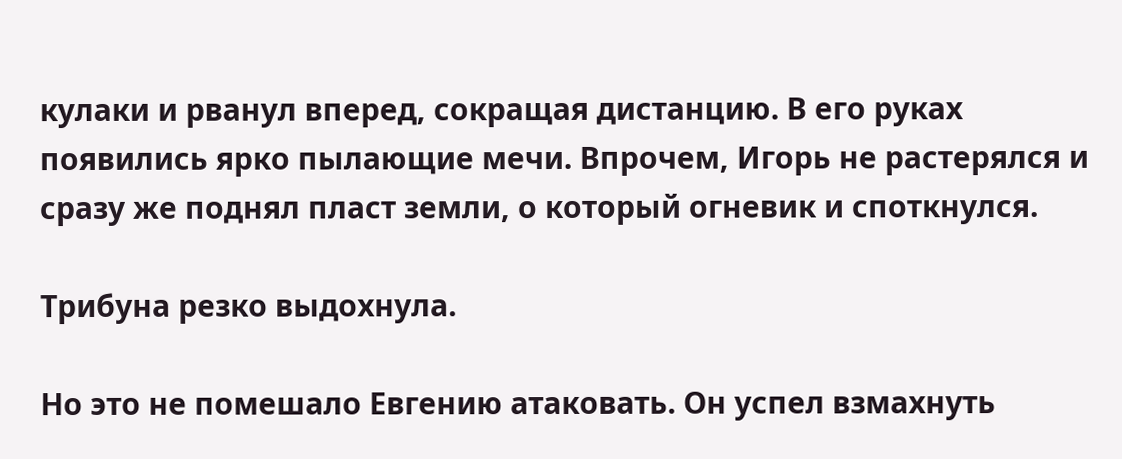кулаки и рванул вперед, сокращая дистанцию. В его руках появились ярко пылающие мечи. Впрочем, Игорь не растерялся и сразу же поднял пласт земли, о который огневик и споткнулся.

Трибуна резко выдохнула.

Но это не помешало Евгению атаковать. Он успел взмахнуть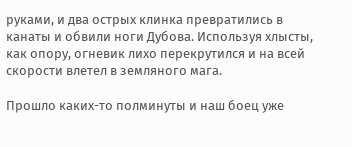руками, и два острых клинка превратились в канаты и обвили ноги Дубова. Используя хлысты, как опору, огневик лихо перекрутился и на всей скорости влетел в земляного мага.

Прошло каких-то полминуты и наш боец уже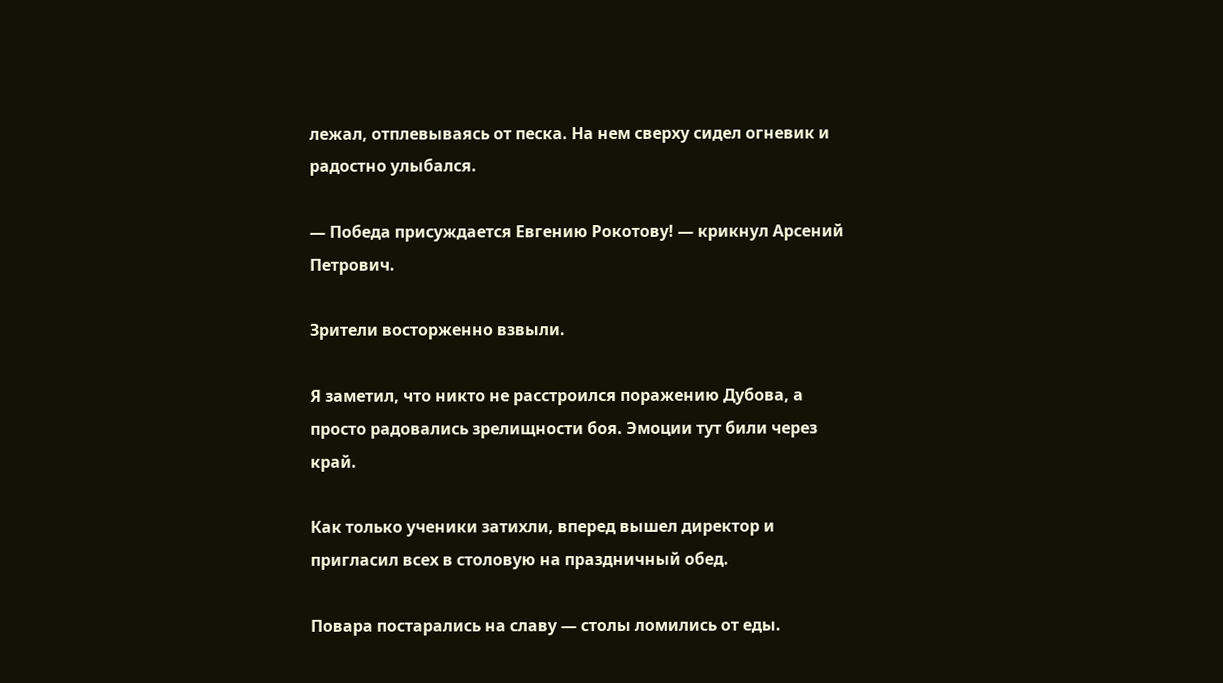лежал, отплевываясь от песка. На нем сверху сидел огневик и радостно улыбался.

— Победа присуждается Евгению Рокотову! — крикнул Арсений Петрович.

Зрители восторженно взвыли.

Я заметил, что никто не расстроился поражению Дубова, а просто радовались зрелищности боя. Эмоции тут били через край.

Как только ученики затихли, вперед вышел директор и пригласил всех в столовую на праздничный обед.

Повара постарались на славу — столы ломились от еды.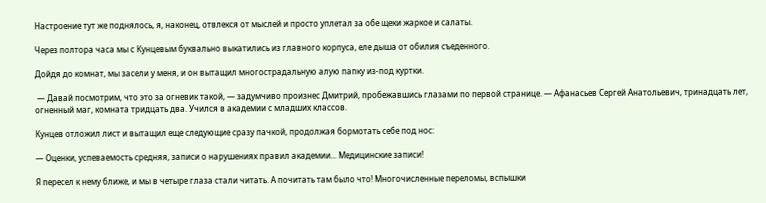Настроение тут же поднялось, я, наконец, отвлекся от мыслей и просто уплетал за обе щеки жаркое и салаты.

Через полтора часа мы с Кунцевым буквально выкатились из главного корпуса, еле дыша от обилия съеденного.

Дойдя до комнат, мы засели у меня, и он вытащил многострадальную алую папку из-под куртки.

 — Давай посмотрим, что это за огневик такой, — задумчиво произнес Дмитрий, пробежавшись глазами по первой странице. — Афанасьев Сергей Анатольевич, тринадцать лет, огненный маг, комната тридцать два. Учился в академии с младших классов.

Кунцев отложил лист и вытащил еще следующие сразу пачкой, продолжая бормотать себе под нос:

— Оценки, успеваемость средняя, записи о нарушениях правил академии... Медицинские записи!

Я пересел к нему ближе, и мы в четыре глаза стали читать. А почитать там было что! Многочисленные переломы, вспышки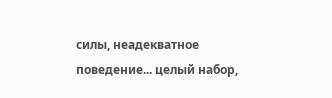силы, неадекватное поведение... целый набор,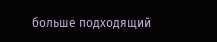больше подходящий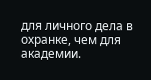для личного дела в охранке, чем для академии.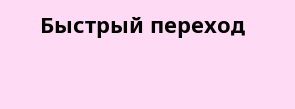Быстрый переход